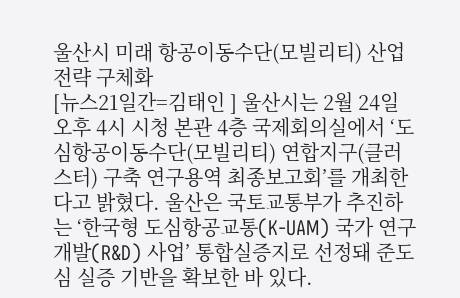울산시 미래 항공이동수단(모빌리티) 산업 전략 구체화
[뉴스21일간=김태인 ] 울산시는 2월 24일 오후 4시 시청 본관 4층 국제회의실에서 ‘도심항공이동수단(모빌리티) 연합지구(클러스터) 구축 연구용역 최종보고회’를 개최한다고 밝혔다. 울산은 국토교통부가 추진하는 ‘한국형 도심항공교통(K-UAM) 국가 연구개발(R&D) 사업’ 통합실증지로 선정돼 준도심 실증 기반을 확보한 바 있다.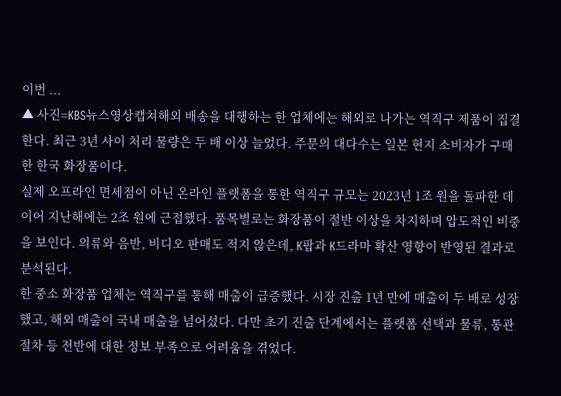이번 ...
▲ 사진=KBS뉴스영상캡쳐해외 배송을 대행하는 한 업체에는 해외로 나가는 역직구 제품이 집결한다. 최근 3년 사이 처리 물량은 두 배 이상 늘었다. 주문의 대다수는 일본 현지 소비자가 구매한 한국 화장품이다.
실제 오프라인 면세점이 아닌 온라인 플랫폼을 통한 역직구 규모는 2023년 1조 원을 돌파한 데 이어 지난해에는 2조 원에 근접했다. 품목별로는 화장품이 절반 이상을 차지하며 압도적인 비중을 보인다. 의류와 음반, 비디오 판매도 적지 않은데, K팝과 K드라마 확산 영향이 반영된 결과로 분석된다.
한 중소 화장품 업체는 역직구를 통해 매출이 급증했다. 시장 진출 1년 만에 매출이 두 배로 성장했고, 해외 매출이 국내 매출을 넘어섰다. 다만 초기 진출 단계에서는 플랫폼 선택과 물류, 통관 절차 등 전반에 대한 정보 부족으로 어려움을 겪었다.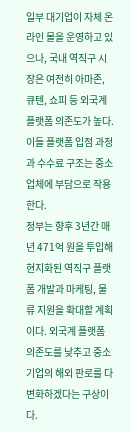일부 대기업이 자체 온라인 몰을 운영하고 있으나, 국내 역직구 시장은 여전히 아마존, 큐텐, 쇼피 등 외국계 플랫폼 의존도가 높다. 이들 플랫폼 입점 과정과 수수료 구조는 중소업체에 부담으로 작용한다.
정부는 향후 3년간 매년 471억 원을 투입해 현지화된 역직구 플랫폼 개발과 마케팅, 물류 지원을 확대할 계획이다. 외국계 플랫폼 의존도를 낮추고 중소기업의 해외 판로를 다변화하겠다는 구상이다.